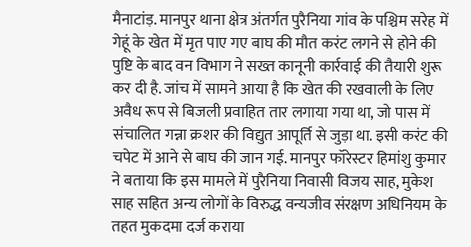मैनाटांड़. मानपुर थाना क्षेत्र अंतर्गत पुरैनिया गांव के पश्चिम सरेह में गेहूं के खेत में मृत पाए गए बाघ की मौत करंट लगने से होने की पुष्टि के बाद वन विभाग ने सख्त कानूनी कार्रवाई की तैयारी शुरू कर दी है. जांच में सामने आया है कि खेत की रखवाली के लिए अवैध रूप से बिजली प्रवाहित तार लगाया गया था, जो पास में संचालित गन्ना क्रशर की विद्युत आपूर्ति से जुड़ा था. इसी करंट की चपेट में आने से बाघ की जान गई. मानपुर फॉरेस्टर हिमांशु कुमार ने बताया कि इस मामले में पुरैनिया निवासी विजय साह, मुकेश साह सहित अन्य लोगों के विरुद्ध वन्यजीव संरक्षण अधिनियम के तहत मुकदमा दर्ज कराया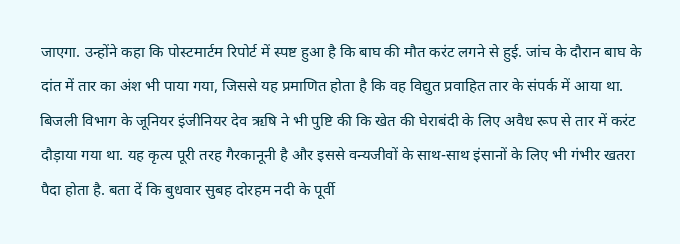जाएगा. उन्होंने कहा कि पोस्टमार्टम रिपोर्ट में स्पष्ट हुआ है कि बाघ की मौत करंट लगने से हुई. जांच के दौरान बाघ के दांत में तार का अंश भी पाया गया, जिससे यह प्रमाणित होता है कि वह विद्युत प्रवाहित तार के संपर्क में आया था. बिजली विभाग के जूनियर इंजीनियर देव ऋषि ने भी पुष्टि की कि खेत की घेराबंदी के लिए अवैध रूप से तार में करंट दौड़ाया गया था. यह कृत्य पूरी तरह गैरकानूनी है और इससे वन्यजीवों के साथ-साथ इंसानों के लिए भी गंभीर खतरा पैदा होता है. बता दें कि बुधवार सुबह दोरहम नदी के पूर्वी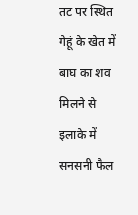तट पर स्थित गेहूं के खेत में बाघ का शव मिलने से इलाके में सनसनी फैल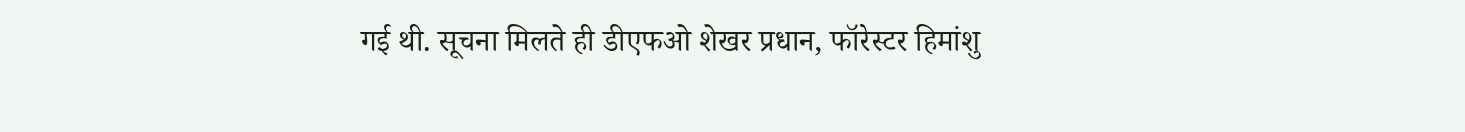गई थी. सूचना मिलते ही डीएफओ शेखर प्रधान, फॉरेस्टर हिमांशु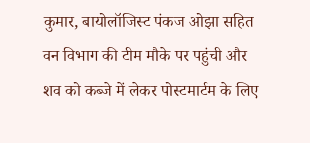कुमार, बायोलॉजिस्ट पंकज ओझा सहित वन विभाग की टीम मौके पर पहुंची और शव को कब्जे में लेकर पोस्टमार्टम के लिए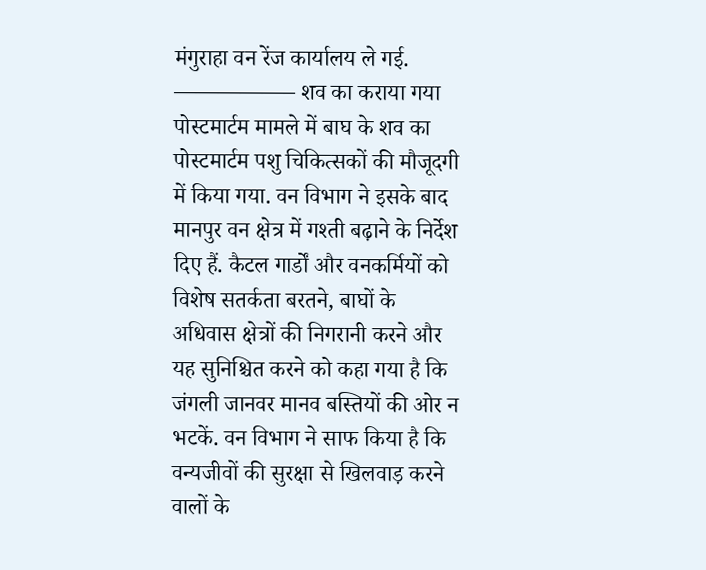मंगुराहा वन रेंज कार्यालय ले गई. —————– शव का कराया गया पोस्टमार्टम मामले में बाघ के शव का पोस्टमार्टम पशु चिकित्सकों की मौजूदगी में किया गया. वन विभाग ने इसके बाद मानपुर वन क्षेत्र में गश्ती बढ़ाने के निर्देश दिए हैं. कैटल गार्डों और वनकर्मियों को विशेष सतर्कता बरतने, बाघों के अधिवास क्षेत्रों की निगरानी करने और यह सुनिश्चित करने को कहा गया है कि जंगली जानवर मानव बस्तियों की ओर न भटकें. वन विभाग ने साफ किया है कि वन्यजीवों की सुरक्षा से खिलवाड़ करने वालों के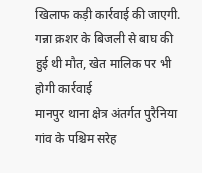खिलाफ कड़ी कार्रवाई की जाएगी.
गन्ना क्रशर के बिजली से बाघ की हुई थी मौत, खेत मालिक पर भी होगी कार्रवाई
मानपुर थाना क्षेत्र अंतर्गत पुरैनिया गांव के पश्चिम सरेह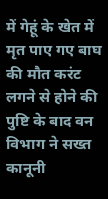में गेहूं के खेत में मृत पाए गए बाघ की मौत करंट लगने से होने की पुष्टि के बाद वन विभाग ने सख्त कानूनी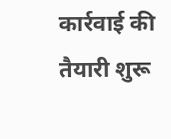कार्रवाई की तैयारी शुरू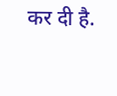कर दी है.